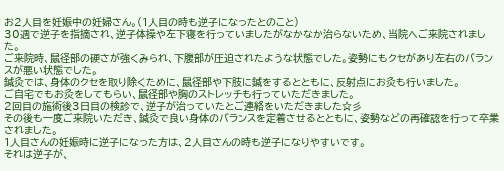お2人目を妊娠中の妊婦さん。(1人目の時も逆子になったとのこと)
30週で逆子を指摘され、逆子体操や左下寝を行っていましたがなかなか治らないため、当院へご来院されました。
ご来院時、鼠径部の硬さが強くみられ、下腹部が圧迫されたような状態でした。姿勢にもクセがあり左右のバランスが悪い状態でした。
鍼灸では、身体のクセを取り除くために、鼠径部や下肢に鍼をするとともに、反射点にお灸も行いました。
ご自宅でもお灸をしてもらい、鼠径部や胸のストレッチも行っていただきました。
2回目の施術後3日目の検診で、逆子が治っていたとご連絡をいただきました☆彡
その後も一度ご来院いただき、鍼灸で良い身体のバランスを定着させるとともに、姿勢などの再確認を行って卒業されました。
1人目さんの妊娠時に逆子になった方は、2人目さんの時も逆子になりやすいです。
それは逆子が、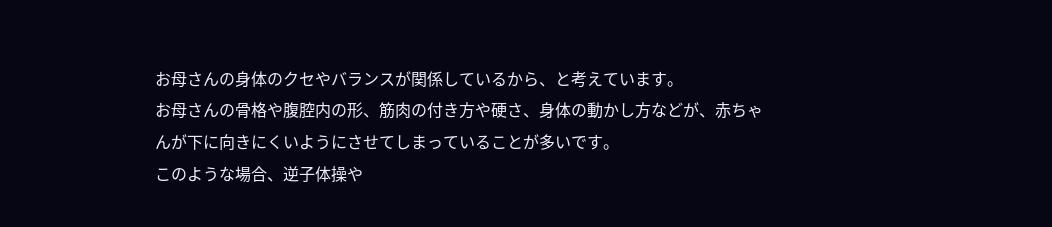お母さんの身体のクセやバランスが関係しているから、と考えています。
お母さんの骨格や腹腔内の形、筋肉の付き方や硬さ、身体の動かし方などが、赤ちゃんが下に向きにくいようにさせてしまっていることが多いです。
このような場合、逆子体操や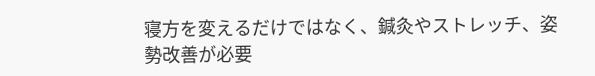寝方を変えるだけではなく、鍼灸やストレッチ、姿勢改善が必要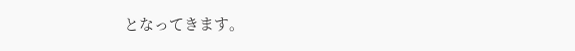となってきます。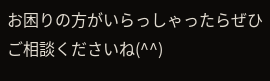お困りの方がいらっしゃったらぜひご相談くださいね(^^)